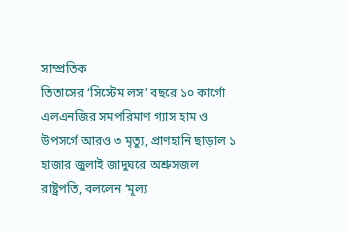সাম্প্রতিক
তিতাসের ‘সিস্টেম লস’ বছরে ১০ কার্গো এলএনজির সমপরিমাণ গ্যাস হাম ও উপসর্গে আরও ৩ মৃত্যু, প্রাণহানি ছাড়াল ১ হাজার জুলাই জাদুঘরে অশ্রুসজল রাষ্ট্রপতি, বললেন ‘মূল্য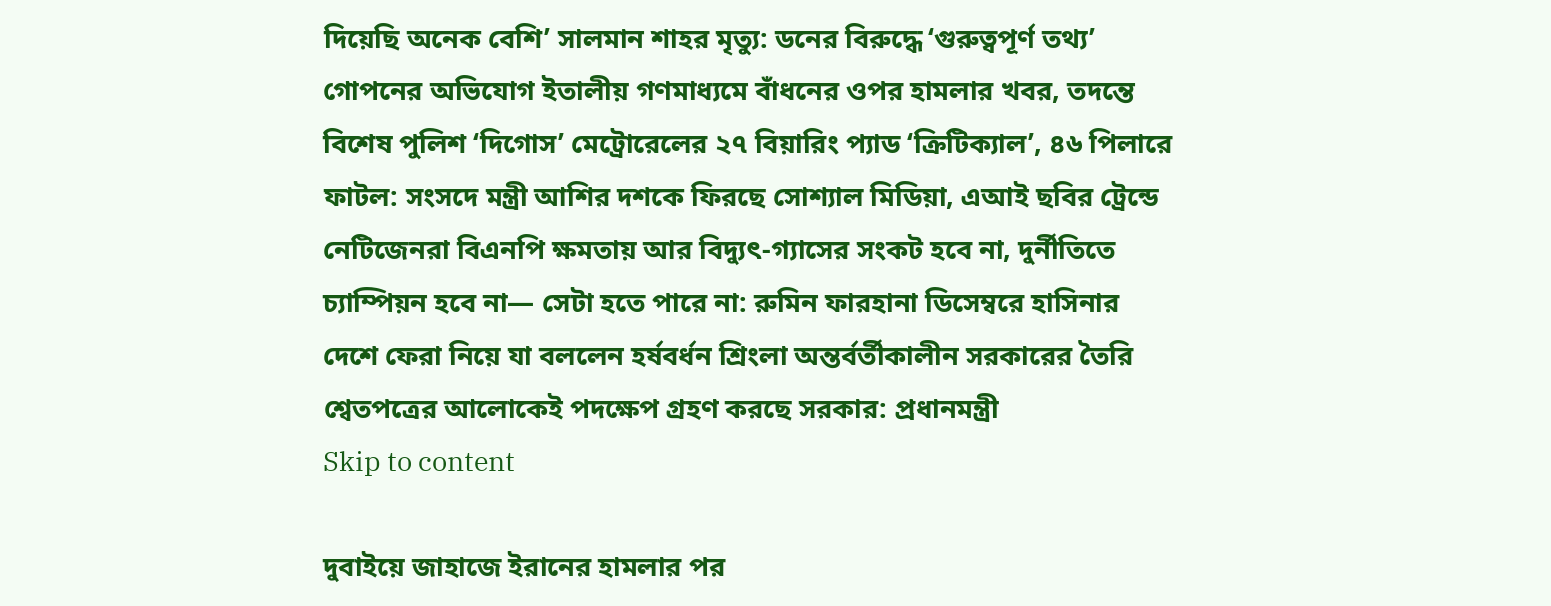দিয়েছি অনেক বেশি’ সালমান শাহর মৃত্যু: ডনের বিরুদ্ধে ‘গুরুত্বপূর্ণ তথ্য’ গোপনের অভিযোগ ইতালীয় গণমাধ্যমে বাঁধনের ওপর হামলার খবর, তদন্তে বিশেষ পুলিশ ‘দিগোস’ মেট্রোরেলের ২৭ বিয়ারিং প্যাড ‘ক্রিটিক্যাল’, ৪৬ পিলারে ফাটল: সংসদে মন্ত্রী আশির দশকে ফিরছে সোশ্যাল মিডিয়া, এআই ছবির ট্রেন্ডে নেটিজেনরা বিএনপি ক্ষমতায় আর বিদ্যুৎ-গ্যাসের সংকট হবে না, দুর্নীতিতে চ্যাম্পিয়ন হবে না— সেটা হতে পারে না: রুমিন ফারহানা ডিসেম্বরে হাসিনার দেশে ফেরা নিয়ে যা বললেন হর্ষবর্ধন শ্রিংলা অন্তর্বর্তীকালীন সরকারের তৈরি শ্বেতপত্রের আলোকেই পদক্ষেপ গ্রহণ করছে সরকার: প্রধানমন্ত্রী
Skip to content

দুবাইয়ে জাহাজে ইরানের হামলার পর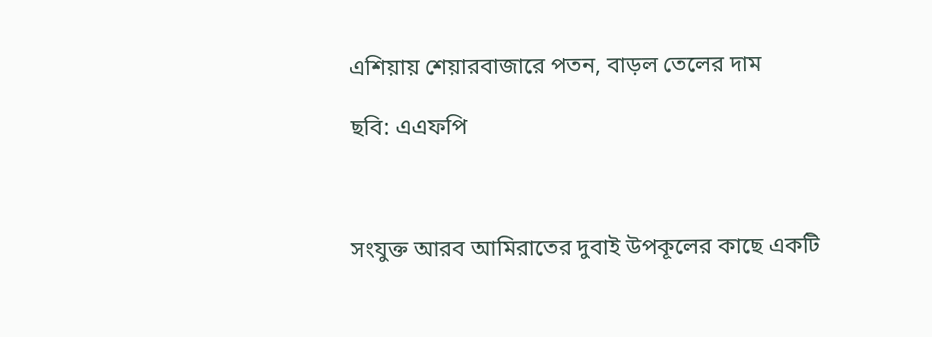এশিয়ায় শেয়ারবাজারে পতন, বাড়ল তেলের দাম

ছবি: এএফপি



সংযুক্ত আরব আমিরাতের দুবাই উপকূলের কাছে একটি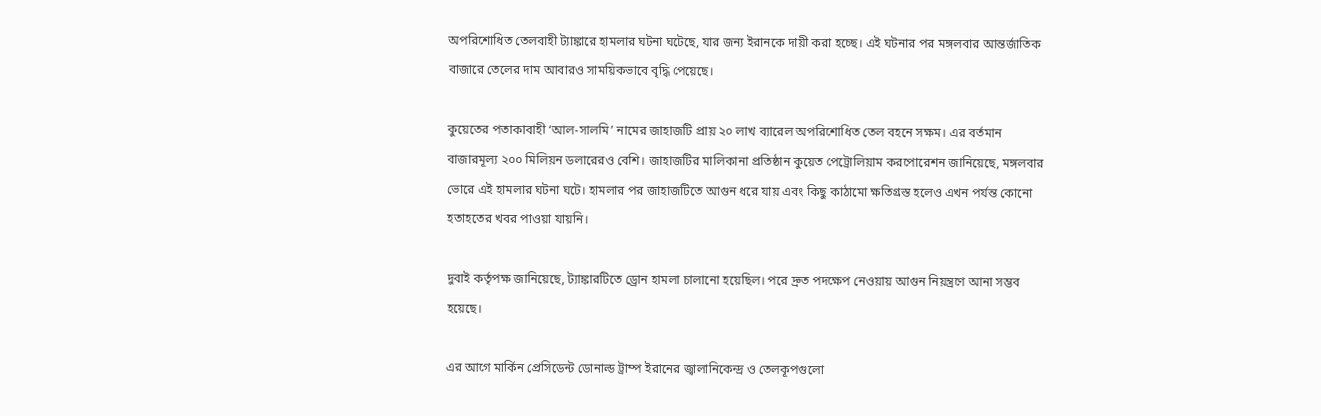অপরিশোধিত তেলবাহী ট্যাঙ্কারে হামলার ঘটনা ঘটেছে, যার জন্য ইরানকে দায়ী করা হচ্ছে। এই ঘটনার পর মঙ্গলবার আন্তর্জাতিক বাজারে তেলের দাম আবারও সাময়িকভাবে বৃদ্ধি পেয়েছে।

কুয়েতের পতাকাবাহী ‘আল-সালমি’ নামের জাহাজটি প্রায় ২০ লাখ ব্যারেল অপরিশোধিত তেল বহনে সক্ষম। এর বর্তমান বাজারমূল্য ২০০ মিলিয়ন ডলারেরও বেশি। জাহাজটির মালিকানা প্রতিষ্ঠান কুয়েত পেট্রোলিয়াম করপোরেশন জানিয়েছে, মঙ্গলবার ভোরে এই হামলার ঘটনা ঘটে। হামলার পর জাহাজটিতে আগুন ধরে যায় এবং কিছু কাঠামো ক্ষতিগ্রস্ত হলেও এখন পর্যন্ত কোনো হতাহতের খবর পাওয়া যায়নি।

দুবাই কর্তৃপক্ষ জানিয়েছে, ট্যাঙ্কারটিতে ড্রোন হামলা চালানো হয়েছিল। পরে দ্রুত পদক্ষেপ নেওয়ায় আগুন নিয়ন্ত্রণে আনা সম্ভব হয়েছে।

এর আগে মার্কিন প্রেসিডেন্ট ডোনাল্ড ট্রাম্প ইরানের জ্বালানিকেন্দ্র ও তেলকূপগুলো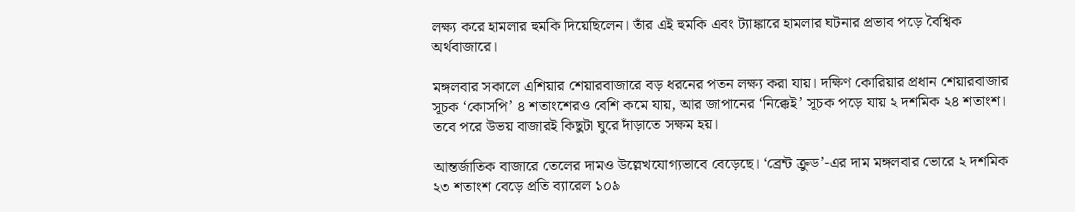লক্ষ্য করে হামলার হুমকি দিয়েছিলেন। তাঁর এই হুমকি এবং ট্যাঙ্কারে হামলার ঘটনার প্রভাব পড়ে বৈশ্বিক অর্থবাজারে।

মঙ্গলবার সকালে এশিয়ার শেয়ারবাজারে বড় ধরনের পতন লক্ষ্য করা যায়। দক্ষিণ কোরিয়ার প্রধান শেয়ারবাজার সূচক ‘কোসপি’ ৪ শতাংশেরও বেশি কমে যায়, আর জাপানের ‘নিক্কেই’ সূচক পড়ে যায় ২ দশমিক ২৪ শতাংশ। তবে পরে উভয় বাজারই কিছুটা ঘুরে দাঁড়াতে সক্ষম হয়।

আন্তর্জাতিক বাজারে তেলের দামও উল্লেখযোগ্যভাবে বেড়েছে। ‘ব্রেন্ট ক্রুড’-এর দাম মঙ্গলবার ভোরে ২ দশমিক ২৩ শতাংশ বেড়ে প্রতি ব্যারেল ১০৯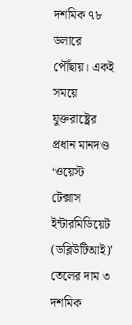দশমিক ৭৮ ডলারে পৌঁছায়। একই সময়ে যুক্তরাষ্ট্রের প্রধান মানদণ্ড ‘ওয়েস্ট টেক্সাস ইন্টারমিডিয়েট (ডব্লিউটিআই)’ তেলের দাম ৩ দশমিক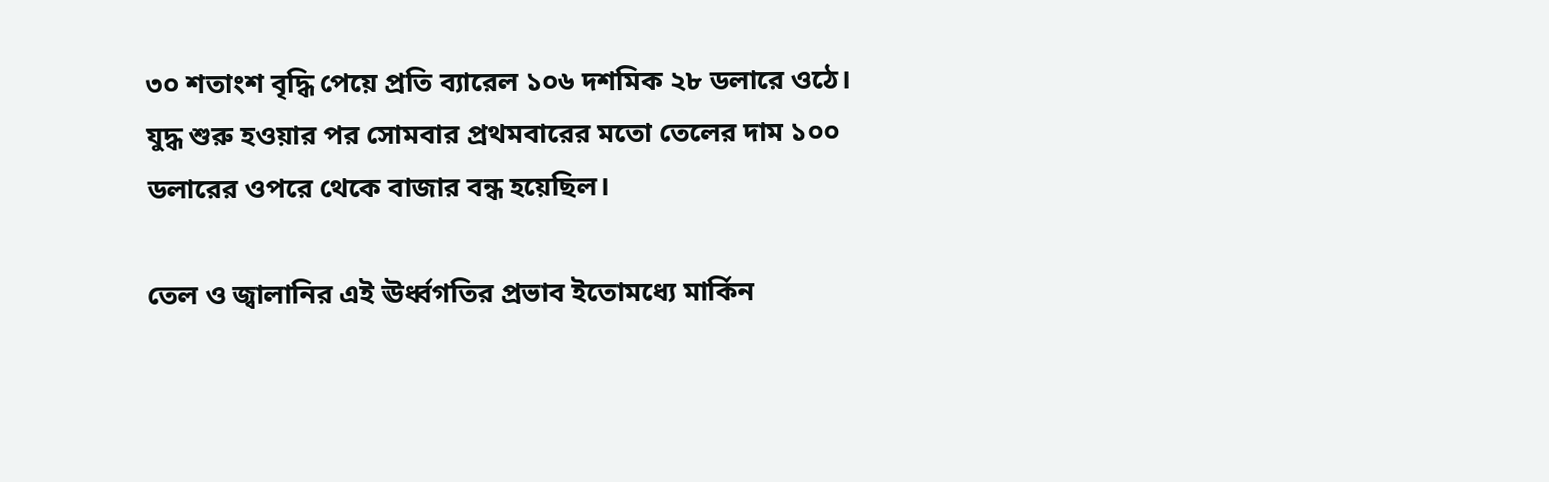৩০ শতাংশ বৃদ্ধি পেয়ে প্রতি ব্যারেল ১০৬ দশমিক ২৮ ডলারে ওঠে। যুদ্ধ শুরু হওয়ার পর সোমবার প্রথমবারের মতো তেলের দাম ১০০ ডলারের ওপরে থেকে বাজার বন্ধ হয়েছিল।

তেল ও জ্বালানির এই ঊর্ধ্বগতির প্রভাব ইতোমধ্যে মার্কিন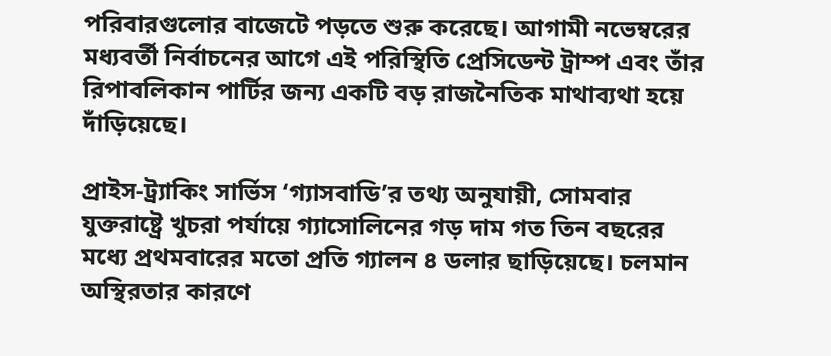পরিবারগুলোর বাজেটে পড়তে শুরু করেছে। আগামী নভেম্বরের মধ্যবর্তী নির্বাচনের আগে এই পরিস্থিতি প্রেসিডেন্ট ট্রাম্প এবং তাঁর রিপাবলিকান পার্টির জন্য একটি বড় রাজনৈতিক মাথাব্যথা হয়ে দাঁড়িয়েছে।

প্রাইস-ট্র্যাকিং সার্ভিস ‘গ্যাসবাডি’র তথ্য অনুযায়ী, সোমবার যুক্তরাষ্ট্রে খুচরা পর্যায়ে গ্যাসোলিনের গড় দাম গত তিন বছরের মধ্যে প্রথমবারের মতো প্রতি গ্যালন ৪ ডলার ছাড়িয়েছে। চলমান অস্থিরতার কারণে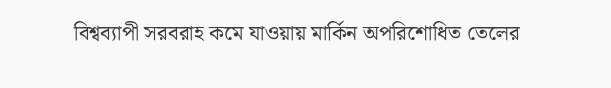বিশ্বব্যাপী সরবরাহ কমে যাওয়ায় মার্কিন অপরিশোধিত তেলের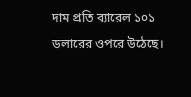দাম প্রতি ব্যারেল ১০১ ডলারের ওপরে উঠেছে।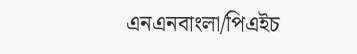এনএনবাংলা/পিএইচ